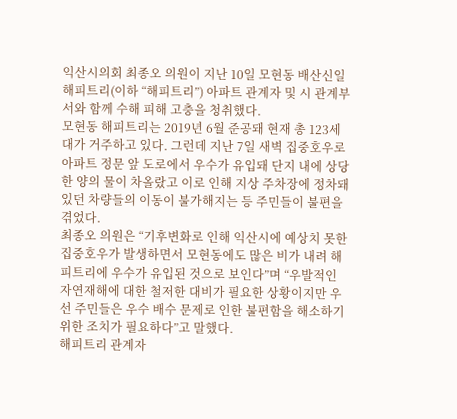익산시의회 최종오 의원이 지난 10일 모현동 배산신일해피트리(이하 “해피트리”) 아파트 관계자 및 시 관계부서와 함께 수해 피해 고충을 청취했다.
모현동 해피트리는 2019년 6월 준공돼 현재 총 123세대가 거주하고 있다. 그런데 지난 7일 새벽 집중호우로 아파트 정문 앞 도로에서 우수가 유입돼 단지 내에 상당한 양의 물이 차올랐고 이로 인해 지상 주차장에 정차돼 있던 차량들의 이동이 불가해지는 등 주민들이 불편을 겪었다.
최종오 의원은 “기후변화로 인해 익산시에 예상치 못한 집중호우가 발생하면서 모현동에도 많은 비가 내려 해피트리에 우수가 유입된 것으로 보인다”며 “우발적인 자연재해에 대한 철저한 대비가 필요한 상황이지만 우선 주민들은 우수 배수 문제로 인한 불편함을 해소하기 위한 조치가 필요하다”고 말했다.
해피트리 관계자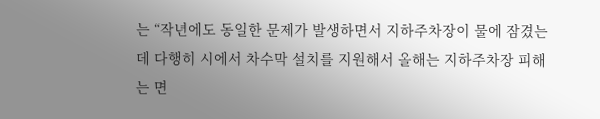는 “작년에도 동일한 문제가 발생하면서 지하주차장이 물에 잠겼는데 다행히 시에서 차수막 설치를 지원해서 올해는 지하주차장 피해는 면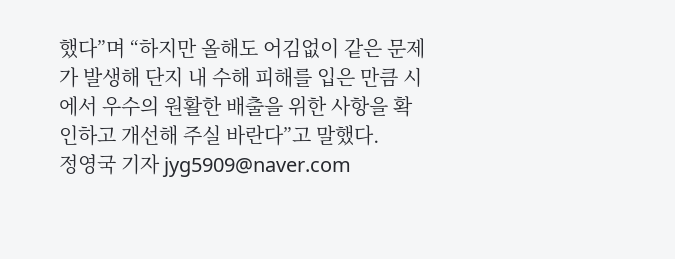했다”며 “하지만 올해도 어김없이 같은 문제가 발생해 단지 내 수해 피해를 입은 만큼 시에서 우수의 원활한 배출을 위한 사항을 확인하고 개선해 주실 바란다”고 말했다.
정영국 기자 jyg5909@naver.com